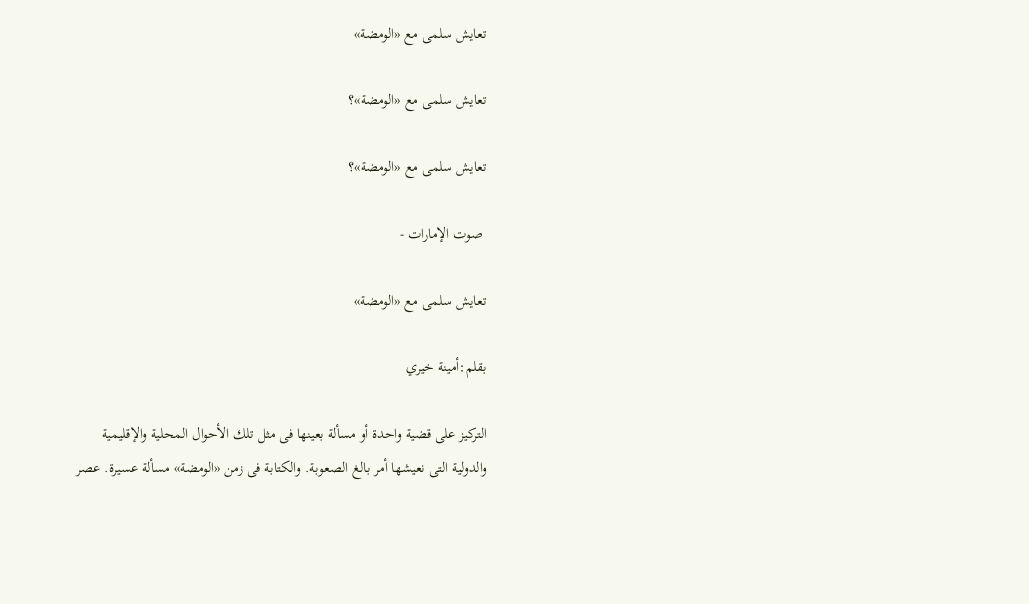تعايش سلمى مع «الومضة»

تعايش سلمى مع «الومضة»؟

تعايش سلمى مع «الومضة»؟

 صوت الإمارات -

تعايش سلمى مع «الومضة»

بقلم:أمينة خيري

التركيز على قضية واحدة أو مسألة بعينها فى مثل تلك الأحوال المحلية والإقليمية والدولية التى نعيشها أمر بالغ الصعوبة. والكتابة فى زمن «الومضة» مسألة عسيرة. عصر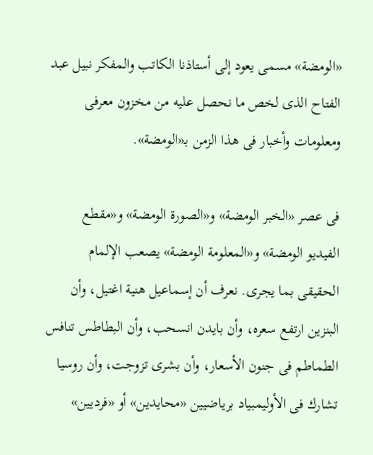«الومضة» مسمى يعود إلى أستاذنا الكاتب والمفكر نبيل عبد الفتاح الذى لخص ما نحصل عليه من مخزون معرفى ومعلومات وأخبار فى هذا الزمن بـ«الومضة».

فى عصر «الخبر الومضة» و«الصورة الومضة» و«مقطع الفيديو الومضة» و«المعلومة الومضة» يصعب الإلمام الحقيقى بما يجرى. نعرف أن إسماعيل هنية اغتيل، وأن البنزين ارتفع سعره، وأن بايدن انسحب، وأن البطاطس تنافس الطماطم فى جنون الأسعار، وأن بشرى تزوجت، وأن روسيا تشارك فى الأوليمبياد برياضيين «محايدين» أو «فرديين»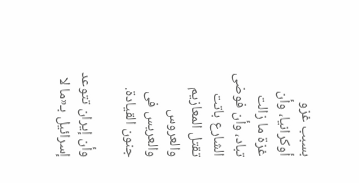بسبب غزو أوكرانيا، وأن غزة ما زالت تباد، وأن فوضى الشارع باتت تقتل المعازيم والعروس والعريس فى جنون القيادة.

وأن إيران تتوعد إسرائيل بـ«ما لا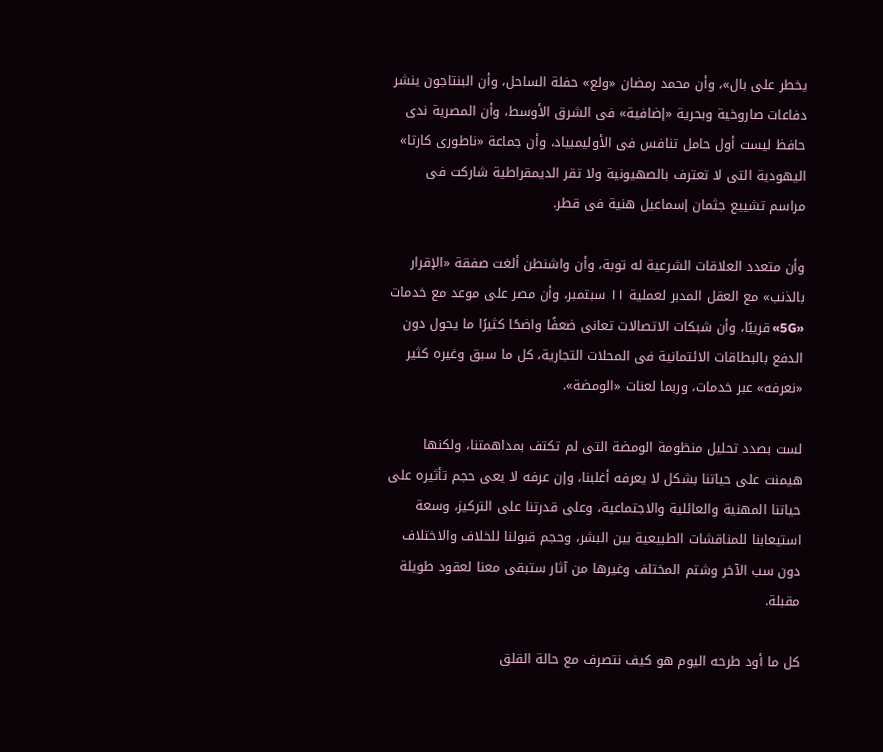يخطر على بال»، وأن محمد رمضان «ولع» حفلة الساحل، وأن البنتاجون ينشر دفاعات صاروخية وبحرية «إضافية» فى الشرق الأوسط، وأن المصرية ندى حافظ ليست أول حامل تنافس فى الأوليمبياد، وأن جماعة «ناطورى كارتا» اليهودية التى لا تعترف بالصهيونية ولا تقر الديمقراطية شاركت فى مراسم تشييع جثمان إسماعيل هنية فى قطر.

وأن متعدد العلاقات الشرعية له توبة، وأن واشنطن ألغت صفقة «الإقرار بالذنب» مع العقل المدبر لعملية ١١ سبتمبر، وأن مصر على موعد مع خدمات «5G» قريبًا، وأن شبكات الاتصالات تعانى ضعفًا واضحًا كثيرًا ما يحول دون الدفع بالبطاقات الائتمانية فى المحلات التجارية، كل ما سبق وغيره كثير «نعرفه» عبر خدمات، وربما لعنات «الومضة».

لست بصدد تحليل منظومة الومضة التى لم تكتف بمداهمتنا، ولكنها هيمنت على حياتنا بشكل لا يعرفه أغلبنا، وإن عرفه لا يعى حجم تأثيره على حياتنا المهنية والعائلية والاجتماعية، وعلى قدرتنا على التركيز، وسعة استيعابنا للمناقشات الطبيعية بين البشر، وحجم قبولنا للخلاف والاختلاف دون سب الآخر وشتم المختلف وغيرها من آثار ستبقى معنا لعقود طويلة مقبلة.

كل ما أود طرحه اليوم هو كيف نتصرف مع حالة القلق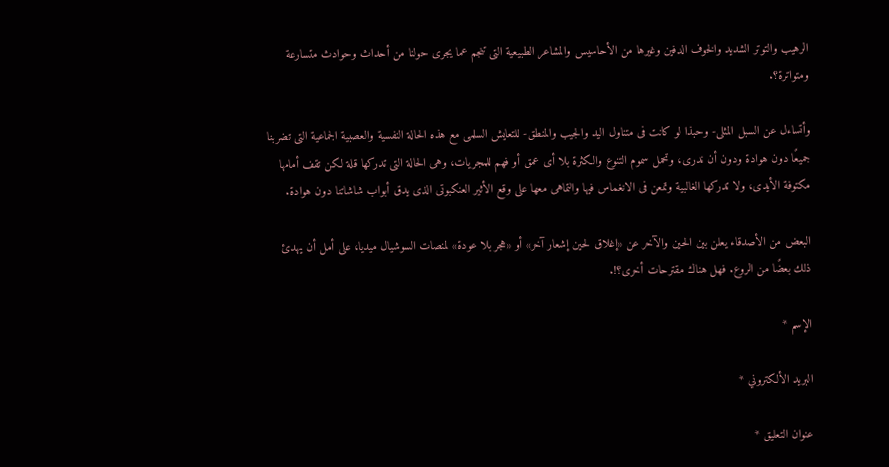الرهيب والتوتر الشديد والخوف الدفين وغيرها من الأحاسيس والمشاعر الطبيعية التى تنجم عما يجرى حولنا من أحداث وحوادث متسارعة ومتواترة؟.

وأتساءل عن السبل المثلى- وحبذا لو كانت فى متناول اليد والجيب والمنطق- للتعايش السلمى مع هذه الحالة النفسية والعصبية الجماعية التى تضربنا جميعًا دون هوادة ودون أن ندرى، وتحمل سموم التنوع والكثرة بلا أى عمق أو فهم للمجريات، وهى الحالة التى تدركها قلة لكن تقف أمامها مكتوفة الأيدى، ولا تدركها الغالبية وتمعن فى الانغماس فيها والتماهى معها على وقع الأثير العنكبوتى الذى يدق أبواب شاشاتنا دون هوادة.

البعض من الأصدقاء يعلن بين الحين والآخر عن «إغلاق لحين إشعار آخر» أو «هجر بلا عودة» لمنصات السوشيال ميديا، على أمل أن يهدئ ذلك بعضًا من الروع. فهل هناك مقترحات أخرى؟!.

الإسم *

البريد الألكتروني *

عنوان التعليق *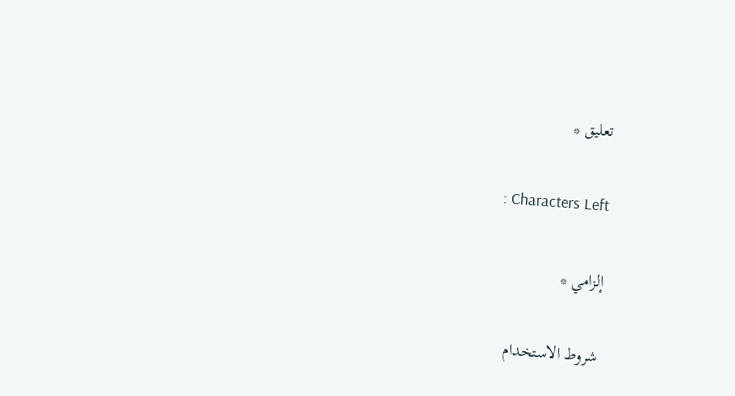تعليق *

: Characters Left

إلزامي *

شروط الاستخدام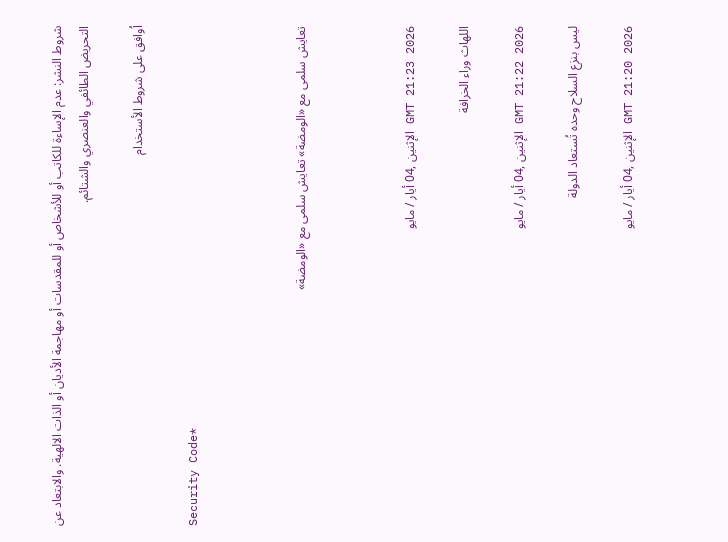شروط النشر: عدم الإساءة للكاتب أو للأشخاص أو للمقدسات أو مهاجمة الأديان أو الذات الالهية. والابتعاد عن التحريض الطائفي والعنصري والشتائم.

اُوافق على شروط الأستخدام

Security Code*



تعايش سلمى مع «الومضة» تعايش سلمى مع «الومضة»



GMT 21:23 2026 الإثنين ,04 أيار / مايو

اللهاث وراء الخرافة

GMT 21:22 2026 الإثنين ,04 أيار / مايو

ليس بنزع السلاح وحده تُستعاد الدولة

GMT 21:20 2026 الإثنين ,04 أيار / مايو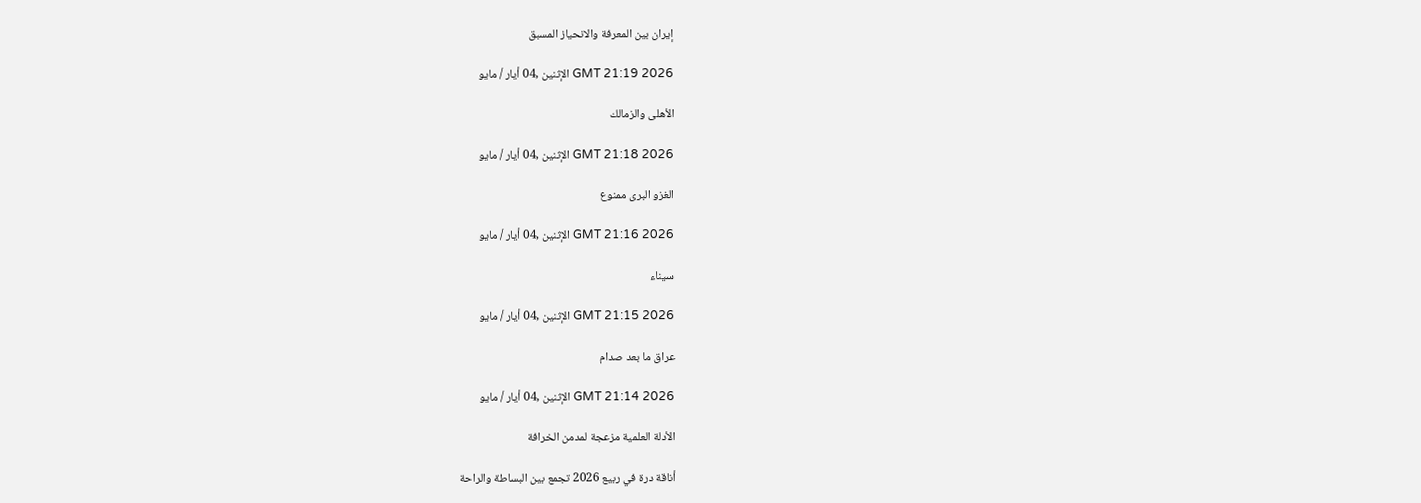إيران بين المعرفة والانحياز المسبق

GMT 21:19 2026 الإثنين ,04 أيار / مايو

الأهلى والزمالك

GMT 21:18 2026 الإثنين ,04 أيار / مايو

الغزو البرى ممنوع

GMT 21:16 2026 الإثنين ,04 أيار / مايو

سيناء

GMT 21:15 2026 الإثنين ,04 أيار / مايو

عراق ما بعد صدام

GMT 21:14 2026 الإثنين ,04 أيار / مايو

الأدلة العلمية مزعجة لمدمن الخرافة

أناقة درة في ربيع 2026 تجمع بين البساطة والراحة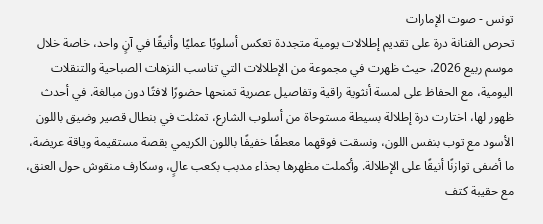تونس - صوت الإمارات
تحرص الفنانة درة على تقديم إطلالات يومية متجددة تعكس أسلوبًا عمليًا وأنيقًا في آنٍ واحد، خاصة خلال موسم ربيع 2026، حيث ظهرت في مجموعة من الإطلالات التي تناسب النزهات الصباحية والتنقلات اليومية، مع الحفاظ على لمسة أنثوية راقية وتفاصيل عصرية تمنحها حضورًا لافتًا دون مبالغة. في أحدث ظهور لها، اختارت درة إطلالة بسيطة مستوحاة من أسلوب الشارع، تمثلت في بنطال قصير وضيق باللون الأسود مع توب بنفس اللون، ونسقت فوقهما معطفًا خفيفًا باللون الكريمي بقصة مستقيمة وياقة عريضة، ما أضفى توازنًا أنيقًا على الإطلالة. وأكملت مظهرها بحذاء مدبب بكعب عالٍ، وسكارف منقوش حول العنق، مع حقيبة كتف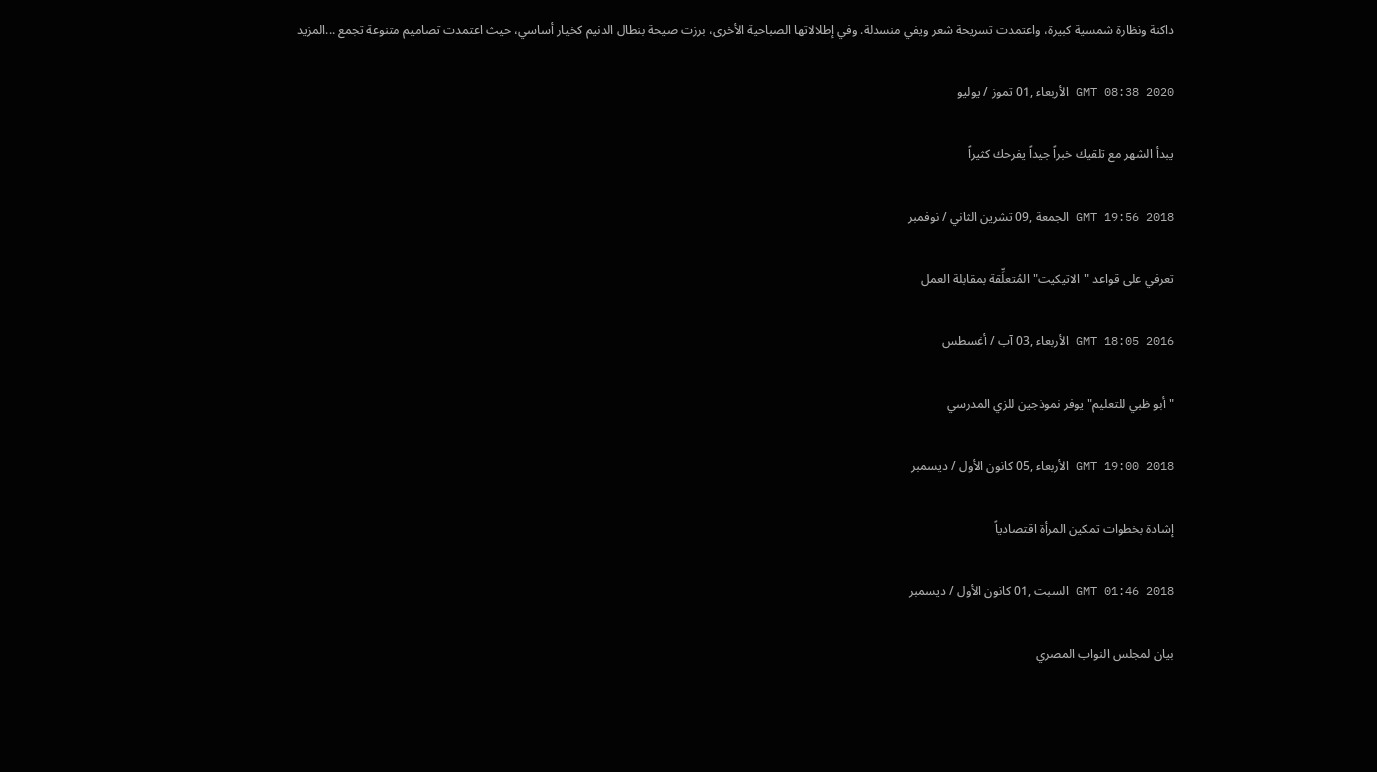داكنة ونظارة شمسية كبيرة، واعتمدت تسريحة شعر ويفي منسدلة. وفي إطلالاتها الصباحية الأخرى، برزت صيحة بنطال الدنيم كخيار أساسي، حيث اعتمدت تصاميم متنوعة تجمع ...المزيد

GMT 08:38 2020 الأربعاء ,01 تموز / يوليو

يبدأ الشهر مع تلقيك خبراً جيداً يفرحك كثيراً

GMT 19:56 2018 الجمعة ,09 تشرين الثاني / نوفمبر

تعرفي على قواعد "الاتيكيت" المُتعلِّقة بمقابلة العمل

GMT 18:05 2016 الأربعاء ,03 آب / أغسطس

"أبو ظبي للتعليم" يوفر نموذجين للزي المدرسي

GMT 19:00 2018 الأربعاء ,05 كانون الأول / ديسمبر

إشادة بخطوات تمكين المرأة اقتصادياً

GMT 01:46 2018 السبت ,01 كانون الأول / ديسمبر

بيان لمجلس النواب المصري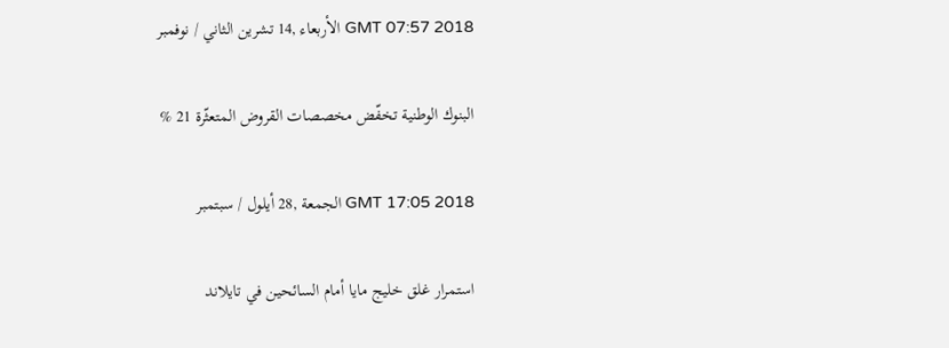GMT 07:57 2018 الأربعاء ,14 تشرين الثاني / نوفمبر

البنوك الوطنية تخفّض مخصصات القروض المتعثّرة 21 %

GMT 17:05 2018 الجمعة ,28 أيلول / سبتمبر

استمرار غلق خليج مايا أمام السائحين في تايلاند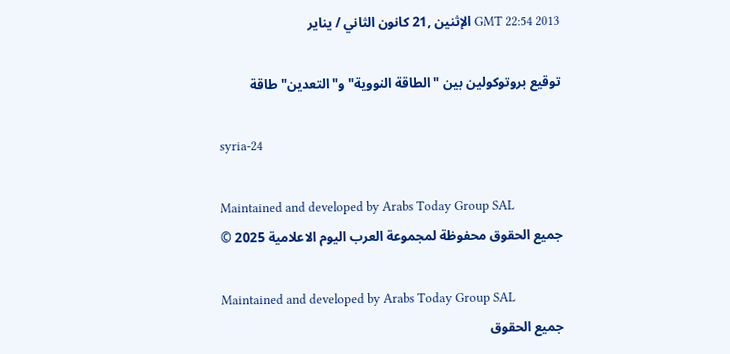GMT 22:54 2013 الإثنين ,21 كانون الثاني / يناير

توقيع بروتوكولين بين "الطاقة النووية" و"التعدين" طاقة

syria-24

Maintained and developed by Arabs Today Group SAL
جميع الحقوق محفوظة لمجموعة العرب اليوم الاعلامية 2025 ©

Maintained and developed by Arabs Today Group SAL
جميع الحقوق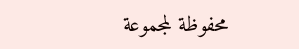محفوظة لمجموعة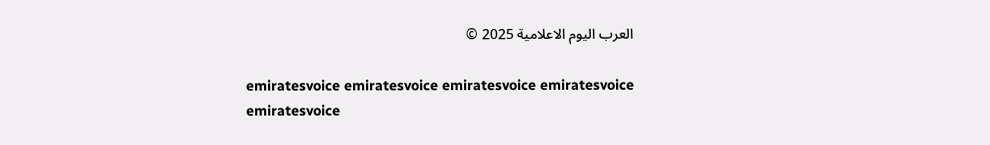العرب اليوم الاعلامية 2025 ©

emiratesvoice emiratesvoice emiratesvoice emiratesvoice
emiratesvoice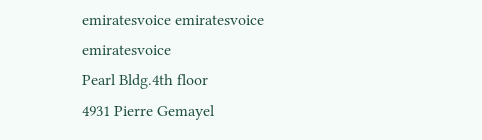emiratesvoice emiratesvoice
emiratesvoice
Pearl Bldg.4th floor
4931 Pierre Gemayel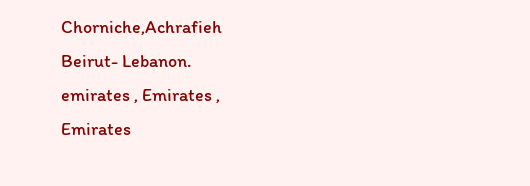Chorniche,Achrafieh
Beirut- Lebanon.
emirates , Emirates , Emirates